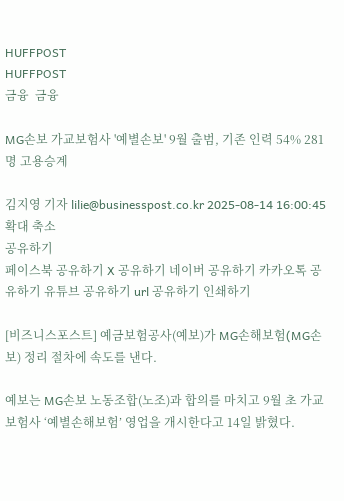HUFFPOST
HUFFPOST
금융  금융

MG손보 가교보험사 '예별손보' 9월 출범, 기존 인력 54% 281명 고용승계

김지영 기자 lilie@businesspost.co.kr 2025-08-14 16:00:45
확대 축소
공유하기
페이스북 공유하기 X 공유하기 네이버 공유하기 카카오톡 공유하기 유튜브 공유하기 url 공유하기 인쇄하기

[비즈니스포스트] 예금보험공사(예보)가 MG손해보험(MG손보) 정리 절차에 속도를 낸다.

예보는 MG손보 노동조합(노조)과 합의를 마치고 9월 초 가교보험사 ‘예별손해보험’ 영업을 개시한다고 14일 밝혔다.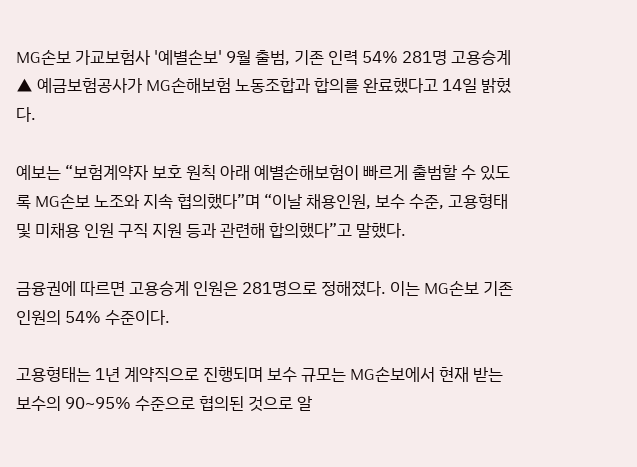MG손보 가교보험사 '예별손보' 9월 출범, 기존 인력 54% 281명 고용승계
▲ 예금보험공사가 MG손해보험 노동조합과 합의를 완료했다고 14일 밝혔다.

예보는 “보험계약자 보호 원칙 아래 예별손해보험이 빠르게 출범할 수 있도록 MG손보 노조와 지속 협의했다”며 “이날 채용인원, 보수 수준, 고용형태 및 미채용 인원 구직 지원 등과 관련해 합의했다”고 말했다.

금융권에 따르면 고용승계 인원은 281명으로 정해졌다. 이는 MG손보 기존 인원의 54% 수준이다.

고용형태는 1년 계약직으로 진행되며 보수 규모는 MG손보에서 현재 받는 보수의 90~95% 수준으로 협의된 것으로 알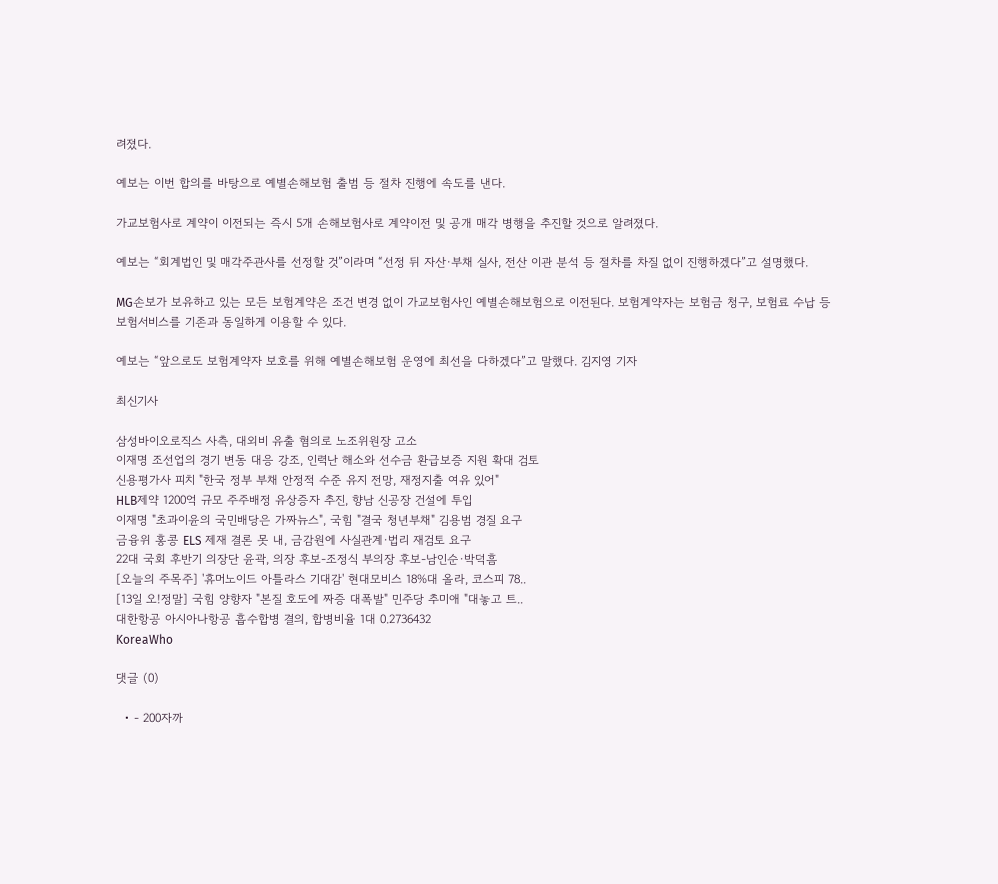려졌다.

예보는 이번 합의를 바탕으로 예별손해보험 출범 등 절차 진행에 속도를 낸다.

가교보험사로 계약이 이전되는 즉시 5개 손해보험사로 계약이전 및 공개 매각 병행을 추진할 것으로 알려졌다.

예보는 “회계법인 및 매각주관사를 선정할 것”이라며 “선정 뒤 자산·부채 실사, 전산 이관 분석 등 절차를 차질 없이 진행하겠다”고 설명했다.

MG손보가 보유하고 있는 모든 보험계약은 조건 변경 없이 가교보험사인 예별손해보험으로 이전된다. 보험계약자는 보험금 청구, 보험료 수납 등 보험서비스를 기존과 동일하게 이용할 수 있다.

예보는 “앞으로도 보험계약자 보호를 위해 예별손해보험 운영에 최선을 다하겠다”고 말했다. 김지영 기자

최신기사

삼성바이오로직스 사측, 대외비 유출 혐의로 노조위원장 고소
이재명 조선업의 경기 변동 대응 강조, 인력난 해소와 선수금 환급보증 지원 확대 검토
신용평가사 피치 "한국 정부 부채 안정적 수준 유지 전망, 재정지출 여유 있어"
HLB제약 1200억 규모 주주배정 유상증자 추진, 향남 신공장 건설에 투입
이재명 "초과이윤의 국민배당은 가짜뉴스", 국힘 "결국 청년부채" 김용범 경질 요구
금융위 홍콩 ELS 제재 결론 못 내, 금감원에 사실관계·법리 재검토 요구
22대 국회 후반기 의장단 윤곽, 의장 후보-조정식 부의장 후보-남인순·박덕흠
[오늘의 주목주] '휴머노이드 아틀라스 기대감' 현대모비스 18%대 올라, 코스피 78..
[13일 오!정말] 국힘 양향자 "본질 호도에 짜증 대폭발" 민주당 추미애 "대놓고 트..
대한항공 아시아나항공 흡수합병 결의, 합병비율 1대 0.2736432
KoreaWho

댓글 (0)

  • - 200자까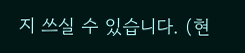지 쓰실 수 있습니다. (현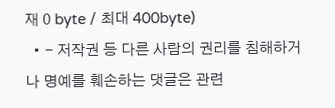재 0 byte / 최대 400byte)
  • - 저작권 등 다른 사람의 권리를 침해하거나 명예를 훼손하는 댓글은 관련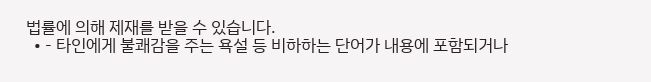법률에 의해 제재를 받을 수 있습니다.
  • - 타인에게 불쾌감을 주는 욕설 등 비하하는 단어가 내용에 포함되거나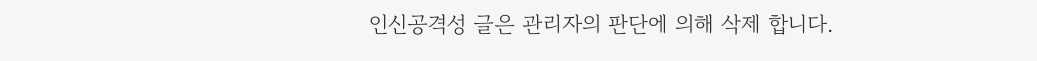인신공격성 글은 관리자의 판단에 의해 삭제 합니다.